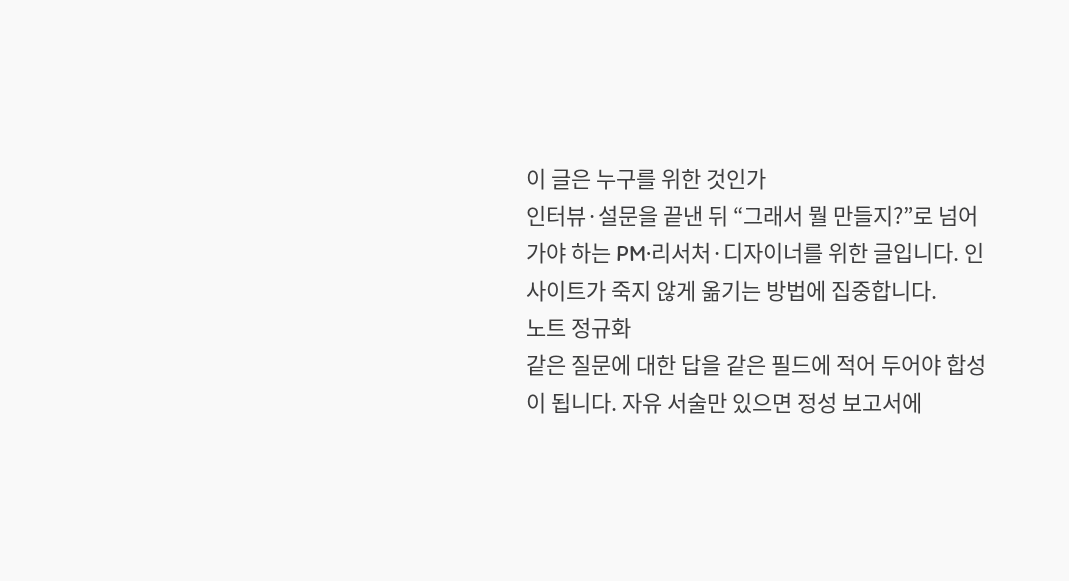이 글은 누구를 위한 것인가
인터뷰·설문을 끝낸 뒤 “그래서 뭘 만들지?”로 넘어가야 하는 PM·리서처·디자이너를 위한 글입니다. 인사이트가 죽지 않게 옮기는 방법에 집중합니다.
노트 정규화
같은 질문에 대한 답을 같은 필드에 적어 두어야 합성이 됩니다. 자유 서술만 있으면 정성 보고서에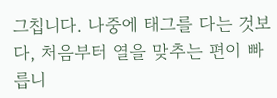그칩니다. 나중에 태그를 다는 것보다, 처음부터 열을 맞추는 편이 빠릅니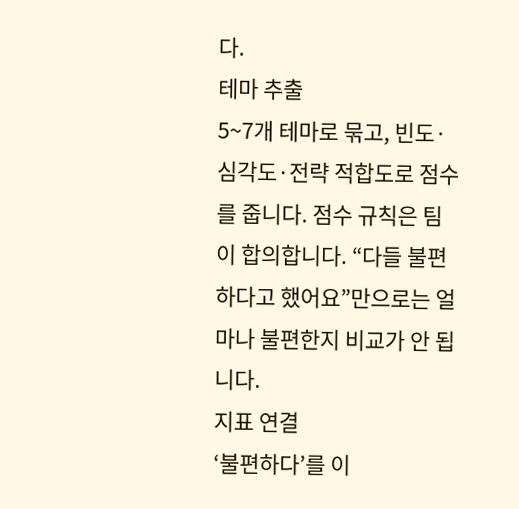다.
테마 추출
5~7개 테마로 묶고, 빈도·심각도·전략 적합도로 점수를 줍니다. 점수 규칙은 팀이 합의합니다. “다들 불편하다고 했어요”만으로는 얼마나 불편한지 비교가 안 됩니다.
지표 연결
‘불편하다’를 이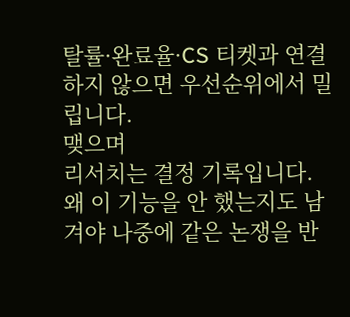탈률·완료율·CS 티켓과 연결하지 않으면 우선순위에서 밀립니다.
맺으며
리서치는 결정 기록입니다. 왜 이 기능을 안 했는지도 남겨야 나중에 같은 논쟁을 반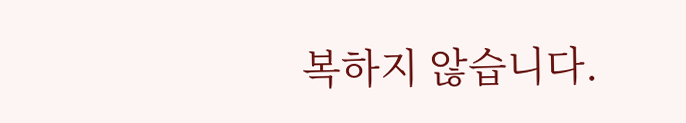복하지 않습니다.